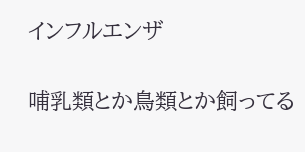インフルエンザ

哺乳類とか鳥類とか飼ってる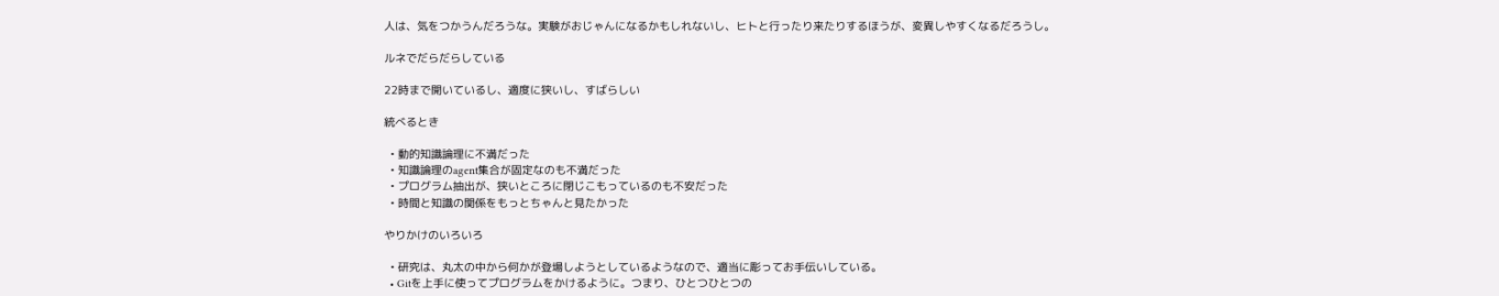人は、気をつかうんだろうな。実験がおじゃんになるかもしれないし、ヒトと行ったり来たりするほうが、変異しやすくなるだろうし。

ルネでだらだらしている

22時まで開いているし、適度に狭いし、すばらしい

統べるとき

  • 動的知識論理に不満だった
  • 知識論理のagent集合が固定なのも不満だった
  • プログラム抽出が、狭いところに閉じこもっているのも不安だった
  • 時間と知識の関係をもっとちゃんと見たかった

やりかけのいろいろ

  • 研究は、丸太の中から何かが登場しようとしているようなので、適当に彫ってお手伝いしている。
  • Gitを上手に使ってプログラムをかけるように。つまり、ひとつひとつの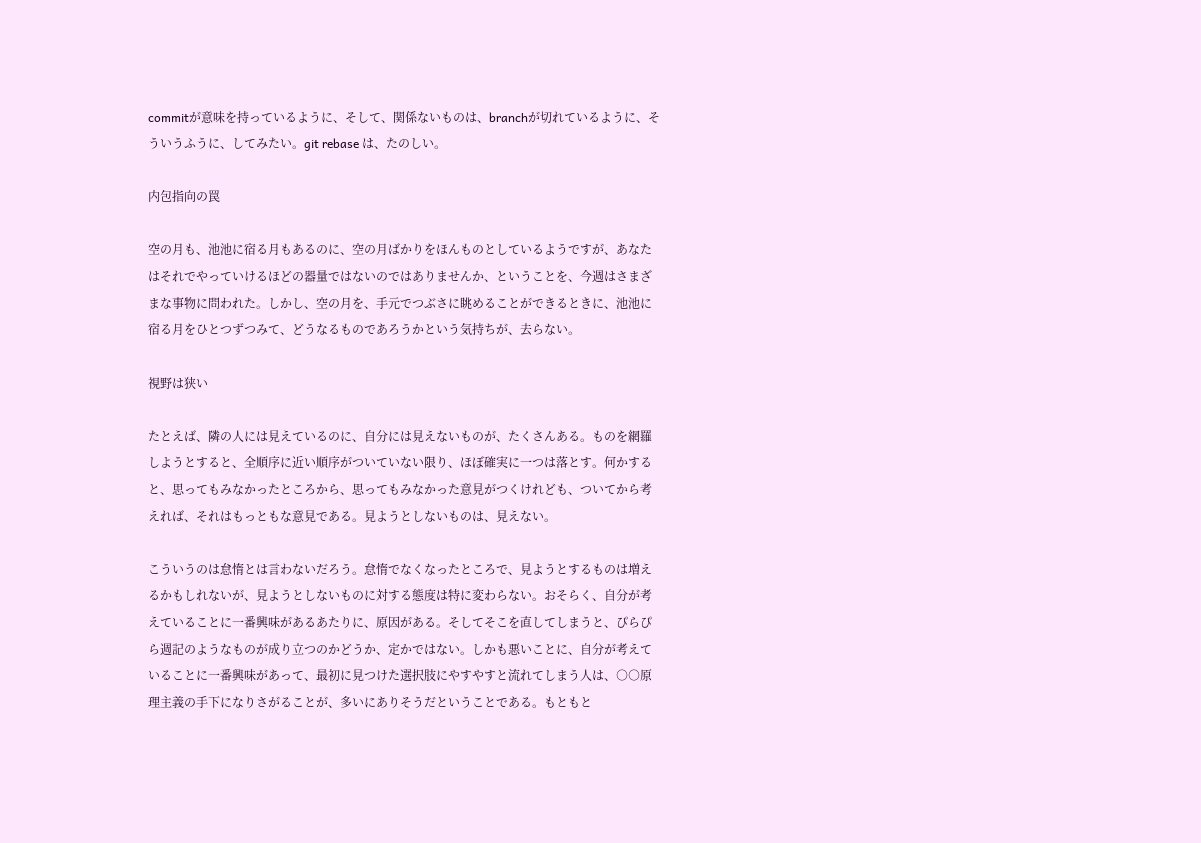commitが意味を持っているように、そして、関係ないものは、branchが切れているように、そういうふうに、してみたい。git rebase は、たのしい。

内包指向の罠

空の月も、池池に宿る月もあるのに、空の月ばかりをほんものとしているようですが、あなたはそれでやっていけるほどの器量ではないのではありませんか、ということを、今週はさまざまな事物に問われた。しかし、空の月を、手元でつぶさに眺めることができるときに、池池に宿る月をひとつずつみて、どうなるものであろうかという気持ちが、去らない。

視野は狭い

たとえば、隣の人には見えているのに、自分には見えないものが、たくさんある。ものを網羅しようとすると、全順序に近い順序がついていない限り、ほぼ確実に一つは落とす。何かすると、思ってもみなかったところから、思ってもみなかった意見がつくけれども、ついてから考えれば、それはもっともな意見である。見ようとしないものは、見えない。

こういうのは怠惰とは言わないだろう。怠惰でなくなったところで、見ようとするものは増えるかもしれないが、見ようとしないものに対する態度は特に変わらない。おそらく、自分が考えていることに一番興味があるあたりに、原因がある。そしてそこを直してしまうと、ぴらぴら週記のようなものが成り立つのかどうか、定かではない。しかも悪いことに、自分が考えていることに一番興味があって、最初に見つけた選択肢にやすやすと流れてしまう人は、○○原理主義の手下になりさがることが、多いにありそうだということである。もともと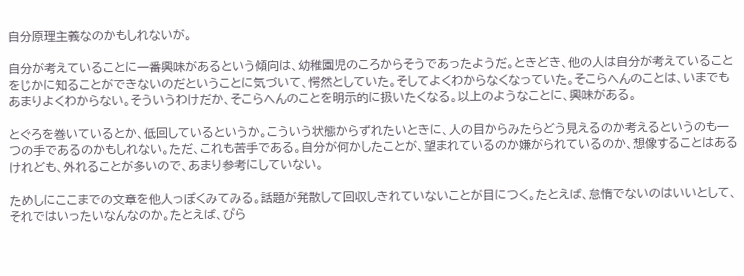自分原理主義なのかもしれないが。

自分が考えていることに一番興味があるという傾向は、幼稚園児のころからそうであったようだ。ときどき、他の人は自分が考えていることをじかに知ることができないのだということに気づいて、愕然としていた。そしてよくわからなくなっていた。そこらへんのことは、いまでもあまりよくわからない。そういうわけだか、そこらへんのことを明示的に扱いたくなる。以上のようなことに、興味がある。

とぐろを巻いているとか、低回しているというか。こういう状態からずれたいときに、人の目からみたらどう見えるのか考えるというのも一つの手であるのかもしれない。ただ、これも苦手である。自分が何かしたことが、望まれているのか嫌がられているのか、想像することはあるけれども、外れることが多いので、あまり参考にしていない。

ためしにここまでの文章を他人っぽくみてみる。話題が発散して回収しきれていないことが目につく。たとえば、怠惰でないのはいいとして、それではいったいなんなのか。たとえば、ぴら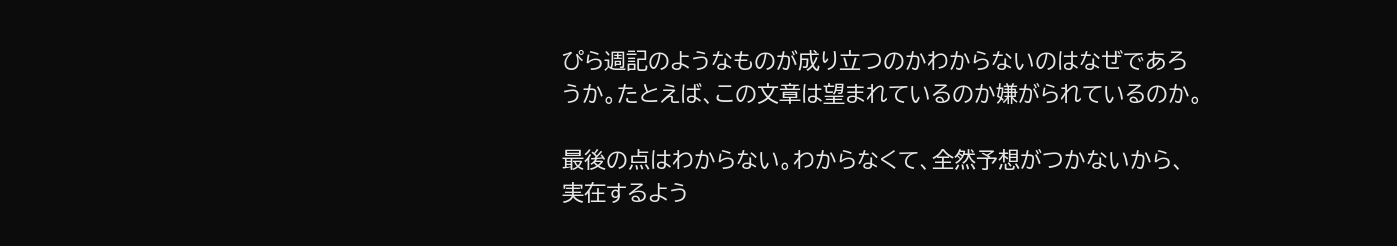ぴら週記のようなものが成り立つのかわからないのはなぜであろうか。たとえば、この文章は望まれているのか嫌がられているのか。

最後の点はわからない。わからなくて、全然予想がつかないから、実在するよう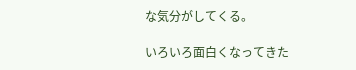な気分がしてくる。

いろいろ面白くなってきた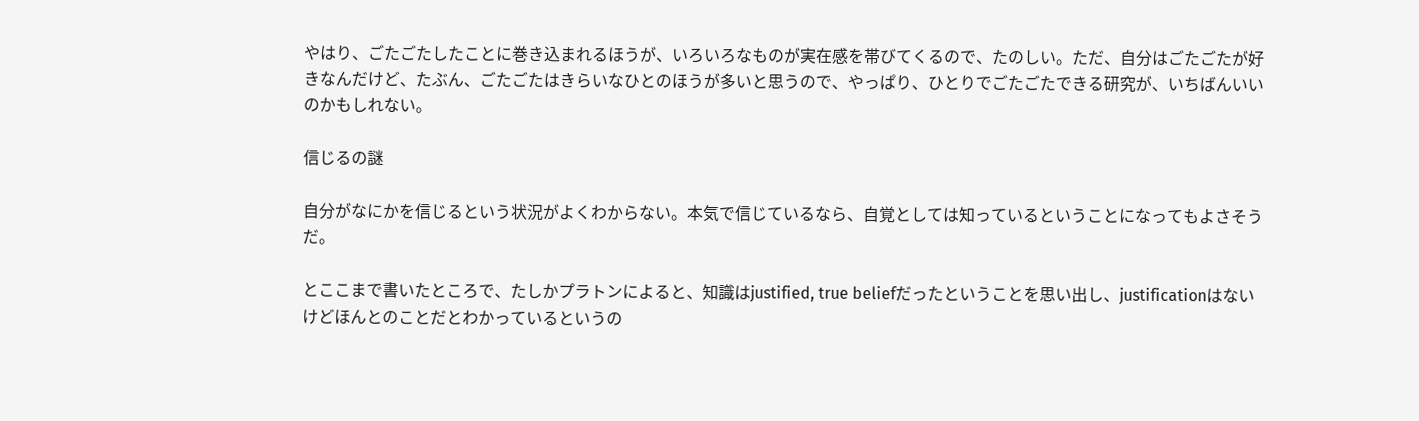やはり、ごたごたしたことに巻き込まれるほうが、いろいろなものが実在感を帯びてくるので、たのしい。ただ、自分はごたごたが好きなんだけど、たぶん、ごたごたはきらいなひとのほうが多いと思うので、やっぱり、ひとりでごたごたできる研究が、いちばんいいのかもしれない。

信じるの謎

自分がなにかを信じるという状況がよくわからない。本気で信じているなら、自覚としては知っているということになってもよさそうだ。

とここまで書いたところで、たしかプラトンによると、知識はjustified, true beliefだったということを思い出し、justificationはないけどほんとのことだとわかっているというの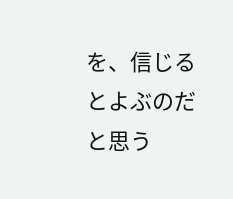を、信じるとよぶのだと思う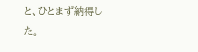と、ひとまず納得した。